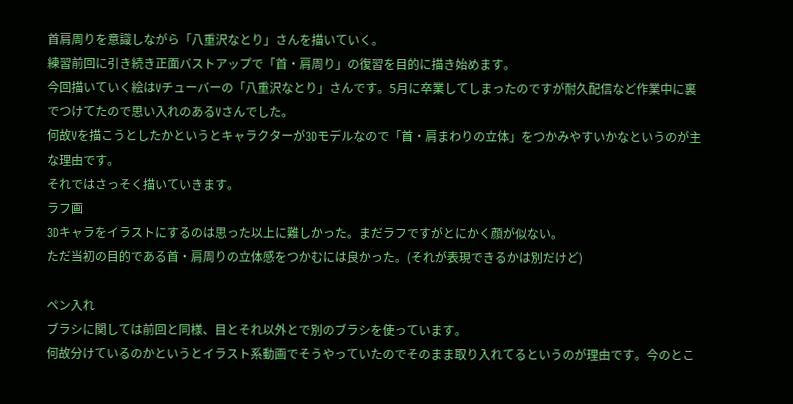首肩周りを意識しながら「八重沢なとり」さんを描いていく。
練習前回に引き続き正面バストアップで「首・肩周り」の復習を目的に描き始めます。
今回描いていく絵はVチューバーの「八重沢なとり」さんです。5月に卒業してしまったのですが耐久配信など作業中に裏でつけてたので思い入れのあるVさんでした。
何故Vを描こうとしたかというとキャラクターが3Dモデルなので「首・肩まわりの立体」をつかみやすいかなというのが主な理由です。
それではさっそく描いていきます。
ラフ画
3Dキャラをイラストにするのは思った以上に難しかった。まだラフですがとにかく顔が似ない。
ただ当初の目的である首・肩周りの立体感をつかむには良かった。(それが表現できるかは別だけど)

ペン入れ
ブラシに関しては前回と同様、目とそれ以外とで別のブラシを使っています。
何故分けているのかというとイラスト系動画でそうやっていたのでそのまま取り入れてるというのが理由です。今のとこ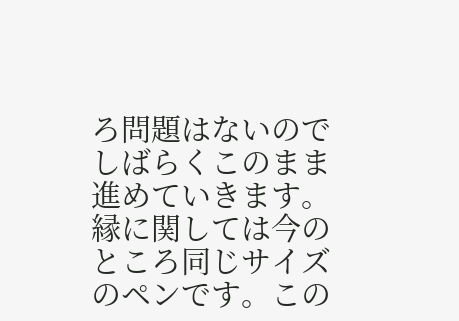ろ問題はないのでしばらくこのまま進めていきます。
縁に関しては今のところ同じサイズのペンです。この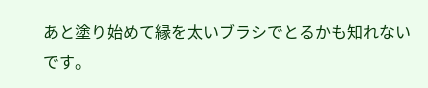あと塗り始めて縁を太いブラシでとるかも知れないです。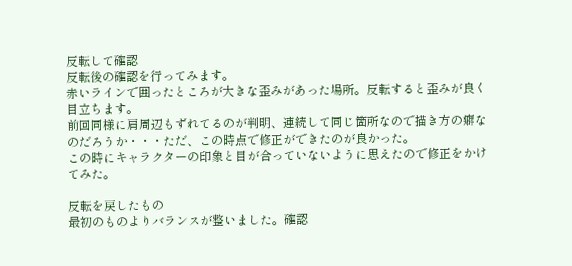反転して確認
反転後の確認を行ってみます。
赤いラインで囲ったところが大きな歪みがあった場所。反転すると歪みが良く目立ちます。
前回同様に肩周辺もずれてるのが判明、連続して同じ箇所なので描き方の癖なのだろうか・・・ただ、この時点で修正ができたのが良かった。
この時にキャラクターの印象と目が合っていないように思えたので修正をかけてみた。

反転を戻したもの
最初のものよりバランスが整いました。確認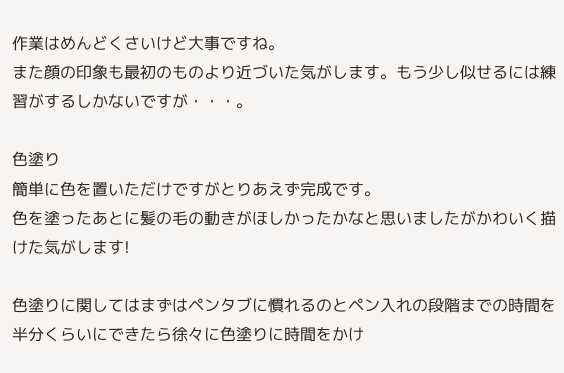作業はめんどくさいけど大事ですね。
また顔の印象も最初のものより近づいた気がします。もう少し似せるには練習がするしかないですが・・・。

色塗り
簡単に色を置いただけですがとりあえず完成です。
色を塗ったあとに髪の毛の動きがほしかったかなと思いましたがかわいく描けた気がします!

色塗りに関してはまずはペンタブに慣れるのとペン入れの段階までの時間を半分くらいにできたら徐々に色塗りに時間をかけ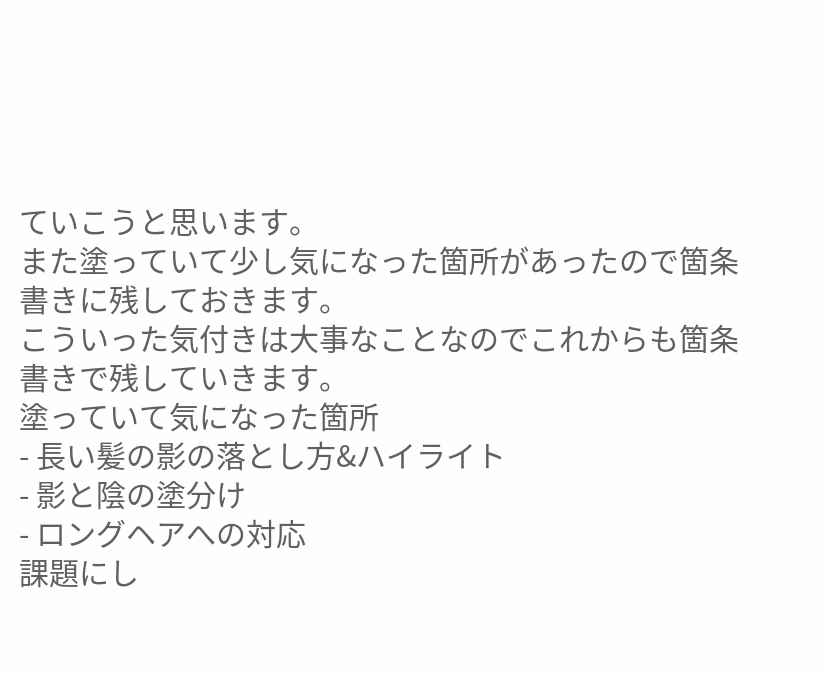ていこうと思います。
また塗っていて少し気になった箇所があったので箇条書きに残しておきます。
こういった気付きは大事なことなのでこれからも箇条書きで残していきます。
塗っていて気になった箇所
- 長い髪の影の落とし方&ハイライト
- 影と陰の塗分け
- ロングヘアへの対応
課題にし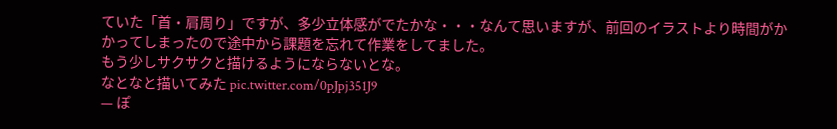ていた「首・肩周り」ですが、多少立体感がでたかな・・・なんて思いますが、前回のイラストより時間がかかってしまったので途中から課題を忘れて作業をしてました。
もう少しサクサクと描けるようにならないとな。
なとなと描いてみた pic.twitter.com/0pJpj351J9
— ぽ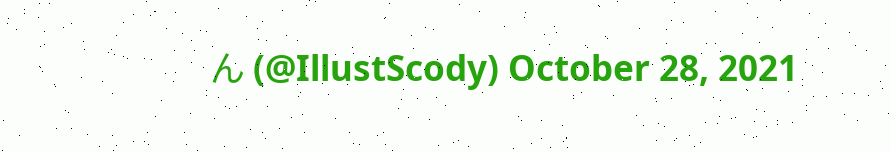ん (@IllustScody) October 28, 2021